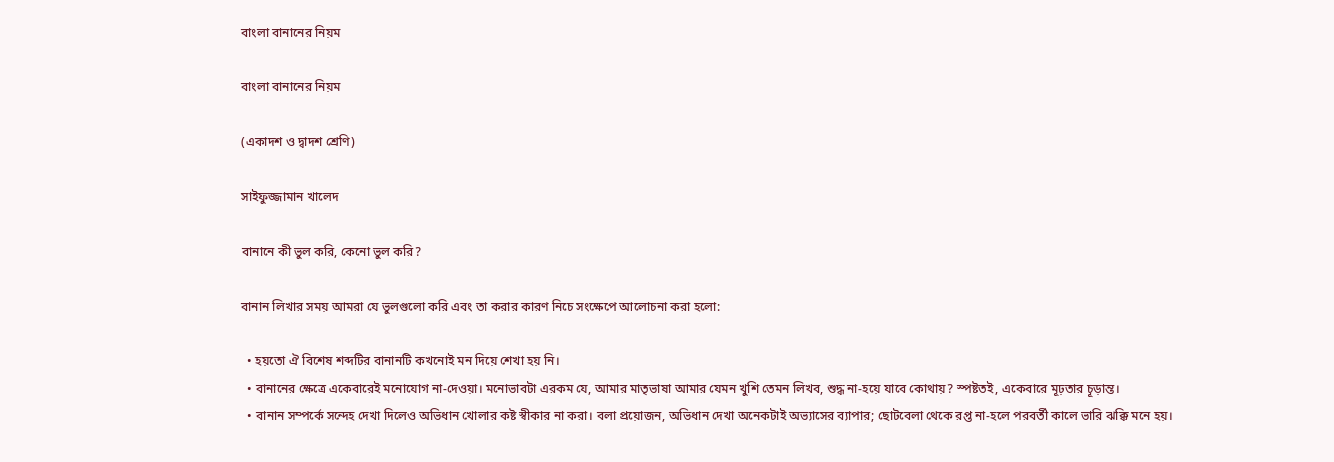বাংলা বানানের নিয়ম

বাংলা বানানের নিয়ম

(একাদশ ও দ্বাদশ শ্রেণি)

সাইফুজ্জামান খালেদ

বানানে কী ভুল করি, কেনো ভুল করি?

বানান লিখার সময় আমরা যে ভুলগুলো করি এবং তা করার কারণ নিচে সংক্ষেপে আলোচনা করা হলো:

  • হয়তো ঐ বিশেষ শব্দটির বানানটি কখনোই মন দিয়ে শেখা হয় নি।
  • বানানের ক্ষেত্রে একেবারেই মনোযোগ না-দেওয়া। মনোভাবটা এরকম যে, আমার মাতৃভাষা আমার যেমন খুশি তেমন লিখব, শুদ্ধ না-হয়ে যাবে কোথায়? স্পষ্টতই, একেবারে মূঢ়তার চূড়ান্ত।
  • বানান সম্পর্কে সন্দেহ দেখা দিলেও অভিধান খোলার কষ্ট স্বীকার না করা। বলা প্রয়োজন, অভিধান দেখা অনেকটাই অভ্যাসের ব্যাপার; ছোটবেলা থেকে রপ্ত না-হলে পরবর্তী কালে ভারি ঝক্কি মনে হয়।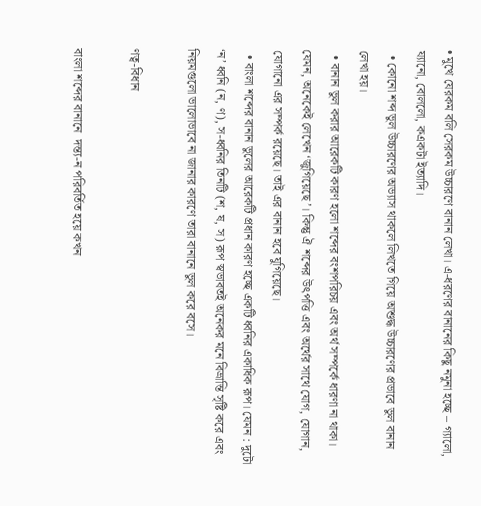• মুখে যেরকম বলি সেরকম উচ্চারণে বানান লেখা। এ-ধরণের বানানের কিছু নমুনা হচ্ছে – গ্যালো, য্যানো, বোললো, কএকটা ইত্যাদি।
  • কোনো শব্দ ভুল উচ্চারণের অভ্যাস থাকলে লিখতে গিয়ে অশুদ্ধ উচ্চারণের প্রভাবে ভুল বানান লেখা হয়।
  • বানান ভুল করার আরেকটি কারণ হলো শব্দের বংশপরিচয় এবং অর্থ সম্পর্কে ধারণা না থাকা। যেমন, অনেকেই লেখেন ‘জুগিয়েছে’। কিন্তু ঐ শব্দের উৎপত্তি এবং অর্থের সাথে যোগ, যোগান, যোগানো এর সম্পর্ক রয়েছে। তাই এর বানান হবে যুগিয়েছে।
  • বাংলা শব্দের বানান ভুলের আরেকটি প্রধান কারণ হচ্ছে একটি ধ্বনির একাধিক রূপ। যেমন : দুটো ‘ন’ ধ্বনি (ন, ণ), স-ধ্বনির তিনটি (শ, ষ, স) রূপ স্বভাবতই অনেকর মনে বিভ্রান্তি সৃষ্টি করে এবং নিয়মগুলো ভালোভাবে না জানার কারণে তারা বানানে ভুল করে বসে।

ণত্ব-বিধান

বাংলা শব্দের বানানে  দন্ত্য-ন পরিবর্তিত হয়ে কখন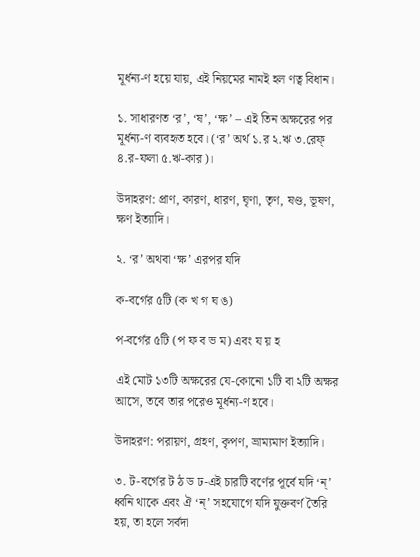মূর্ধন্য-ণ হয়ে যায়, এই নিয়মের নামই হল ণত্ব বিধান।

১. সাধারণত ‘র’, ‘ষ’, ‘ক্ষ’ – এই তিন অক্ষরের পর মূর্ধন্য-ণ ব্যবহৃত হবে। (‘র’ অর্থ ১.র ২.ঋ ৩.রেফ্‌ ৪.র-ফলা ৫.ঋ-কার)।

উদাহরণ: প্রাণ, কারণ, ধারণ, ঘৃণা, তৃণ, ষণ্ড, ভূষণ, ক্ষণ ইত্যাদি।

২. ‘র’ অথবা ‘ক্ষ’ এরপর যদি

ক-বর্গের ৫টি (ক খ গ ঘ ঙ)

প-বর্গের ৫টি (প ফ ব ভ ম) এবং য য় হ

এই মোট ১৩টি অক্ষরের যে-কোনো ১টি বা ২টি অক্ষর আসে, তবে তার পরেও মূর্ধন্য-ণ হবে।

উদাহরণ: পরায়ণ, গ্রহণ, কৃপণ, ভ্রাম্যমাণ ইত্যাদি।

৩. ট-বর্গের ট ঠ ড ঢ-এই চারটি বর্ণের পূর্বে যদি ‘ন্‌’ ধ্বনি থাকে এবং ঐ ‘ন্‌’ সহযোগে যদি যুক্তবর্ণ তৈরি হয়, তা হলে সর্বদা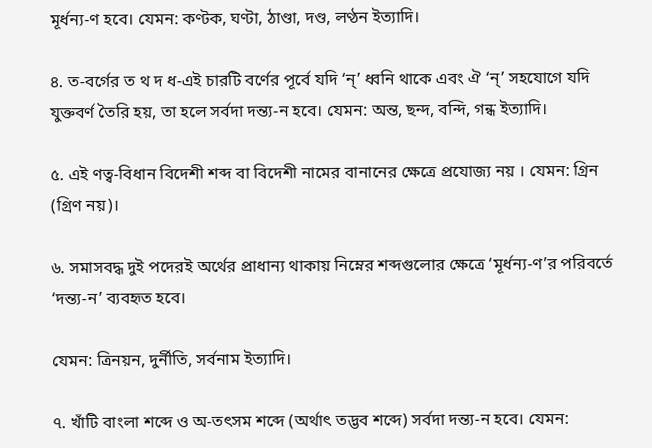মূর্ধন্য-ণ হবে। যেমন: কণ্টক, ঘণ্টা, ঠাণ্ডা, দণ্ড, লণ্ঠন ইত্যাদি।

৪. ত-বর্গের ত থ দ ধ-এই চারটি বর্ণের পূর্বে যদি ‘ন্‌’ ধ্বনি থাকে এবং ঐ ‘ন্‌’ সহযোগে যদি যুক্তবর্ণ তৈরি হয়, তা হলে সর্বদা দন্ত্য-ন হবে। যেমন: অন্ত, ছন্দ, বন্দি, গন্ধ ইত্যাদি।

৫. এই ণত্ব-বিধান বিদেশী শব্দ বা বিদেশী নামের বানানের ক্ষেত্রে প্রযোজ্য নয় । যেমন: গ্রিন (গ্রিণ নয়)।

৬. সমাসবদ্ধ দুই পদেরই অর্থের প্রাধান্য থাকায় নিম্নের শব্দগুলোর ক্ষেত্রে ‘মূর্ধন্য-ণ’র পরিবর্তে ‘দন্ত্য-ন’ ব্যবহৃত হবে।

যেমন: ত্রিনয়ন, দুর্নীতি, সর্বনাম ইত্যাদি।

৭. খাঁটি বাংলা শব্দে ও অ-তৎসম শব্দে (অর্থাৎ তদ্ভব শব্দে) সর্বদা দন্ত্য-ন হবে। যেমন: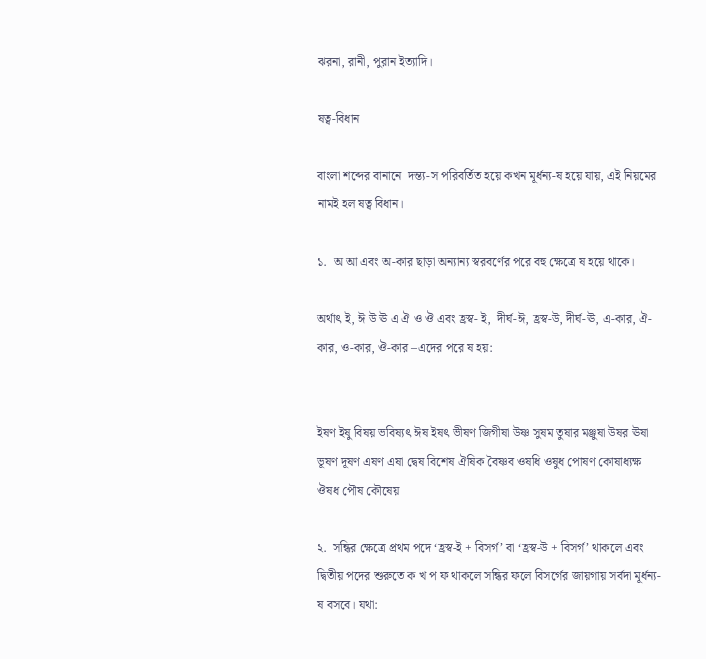ঝরনা, রানী, পুরান ইত্যাদি।

ষত্ব-বিধান

বাংলা শব্দের বানানে  দন্ত্য-স পরিবর্তিত হয়ে কখন মূর্ধন্য-ষ হয়ে যায়, এই নিয়মের নামই হল ষত্ব বিধান।

১.  অ আ এবং অ-কার ছাড়া অন্যান্য স্বরবর্ণের পরে বহু ক্ষেত্রে ষ হয়ে থাকে।

অর্থাৎ ই, ঈ উ ঊ এ ঐ ও ঔ এবং হ্রস্ব- ই,  দীর্ঘ-ঈ, হ্রস্ব-উ, দীর্ঘ-ঊ, এ-কার, ঐ-কার, ও-কার, ঔ-কার –এদের পরে ষ হয়:


ইষণ ইষু বিষয় ভবিষ্যৎ ঈষ ইষৎ ভীষণ জিগীষা উষ্ণ সুষম তুষার মঞ্জুষা উষর ঊষা ভূষণ দূষণ এষণ এষা দ্বেষ বিশেষ ঐষিক বৈষ্ণব ওষধি ওষুধ পোষণ কোষাধ্যক্ষ ঔষধ পৌষ কৌষেয়

২.  সন্ধির ক্ষেত্রে প্রথম পদে ‘হ্রস্ব-ই + বিসর্গ’ বা ‘হ্রস্ব-উ + বিসর্গ’ থাকলে এবং দ্বিতীয় পদের শুরুতে ক খ প ফ থাকলে সন্ধির ফলে বিসর্গের জায়গায় সর্বদা মূর্ধন্য-ষ বসবে। যথা: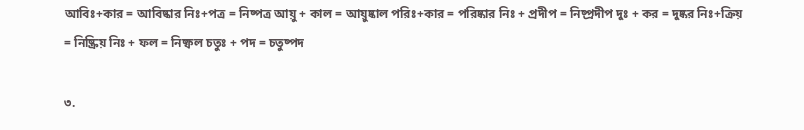আবিঃ+কার = আবিষ্কার নিঃ+পত্র = নিষ্পত্র আয়ু + কাল = আয়ুষ্কাল পরিঃ+কার = পরিষ্কার নিঃ + প্রদীপ = নিষ্প্রদীপ দুঃ + কর = দুষ্কর নিঃ+ক্রিয় = নিষ্ক্রিয় নিঃ + ফল = নিষ্ফল চতুঃ + পদ = চতুষ্পদ

৩.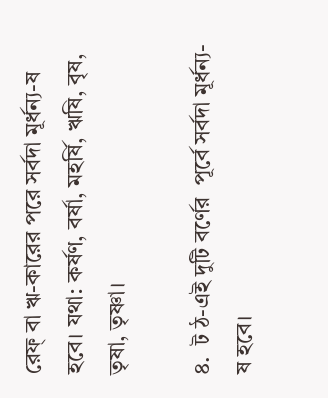রেফ্‌ বা ঋ-কারের পরে সর্বদা মূর্ধন্য-ষ হবে। যথা: কর্ষণ, বর্ষা, মহর্ষি, ঋষি, বৃষ, তৃষা, তৃষ্ণা।

৪.  ট ঠ-এই দুটি বর্ণের  পূর্বে সর্বদা মূর্ধন্য-ষ হবে।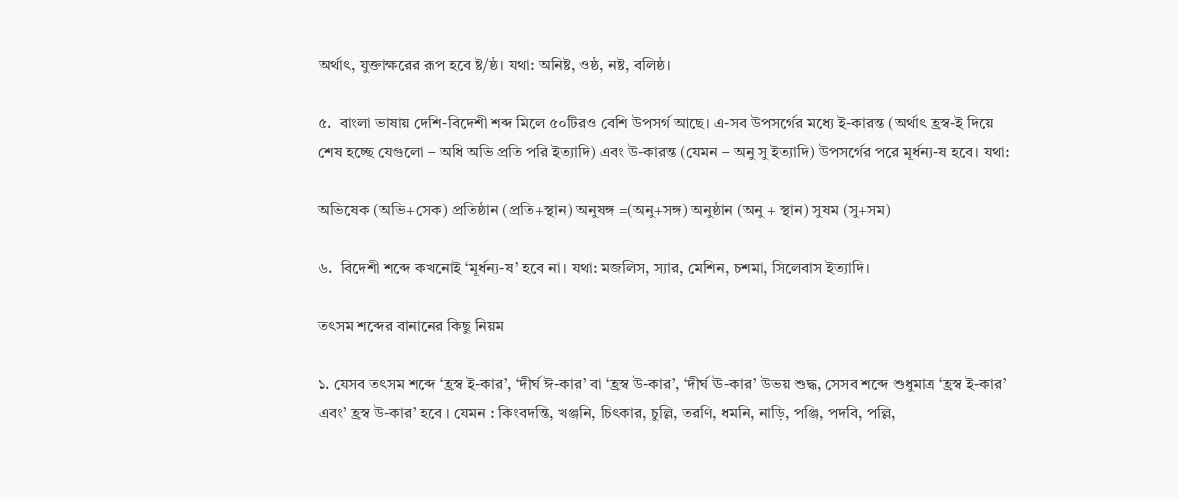অর্থাৎ, যুক্তাক্ষরের রূপ হবে ষ্ট/ষ্ঠ। যথা: অনিষ্ট, ওষ্ঠ, নষ্ট, বলিষ্ঠ।

৫.  বাংলা ভাষায় দেশি-বিদেশী শব্দ মিলে ৫০টিরও বেশি উপসর্গ আছে। এ-সব উপসর্গের মধ্যে ই-কারন্ত (অর্থাৎ হ্রস্ব-ই দিয়ে শেষ হচ্ছে যেগুলো – অধি অভি প্রতি পরি ইত্যাদি) এবং উ-কারন্ত (যেমন – অনু সু ইত্যাদি) উপসর্গের পরে মূর্ধন্য-ষ হবে। যথা:

অভিষেক (অভি+সেক) প্রতিষ্ঠান (প্রতি+স্থান) অনুষঙ্গ =(অনু+সঙ্গ) অনুষ্ঠান (অনু + স্থান) সুষম (সু+সম)

৬.  বিদেশী শব্দে কখনোই ‘মূর্ধন্য-ষ’ হবে না। যথা: মজলিস, স্যার, মেশিন, চশমা, সিলেবাস ইত্যাদি।

তৎসম শব্দের বানানের কিছু নিয়ম

১. যেসব তৎসম শব্দে ‘হ্রস্ব ই-কার’, ‘দীর্ঘ ঈ-কার’ বা ‘হ্রস্ব উ-কার’, ‘দীর্ঘ ঊ-কার’ উভয় শুদ্ধ, সেসব শব্দে শুধুমাত্র ‘হ্রস্ব ই-কার’ এবং’ হ্রস্ব উ-কার’ হবে । যেমন : কিংবদন্তি, খঞ্জনি, চিৎকার, চুল্লি, তরণি, ধমনি, নাড়ি, পঞ্জি, পদবি, পল্লি,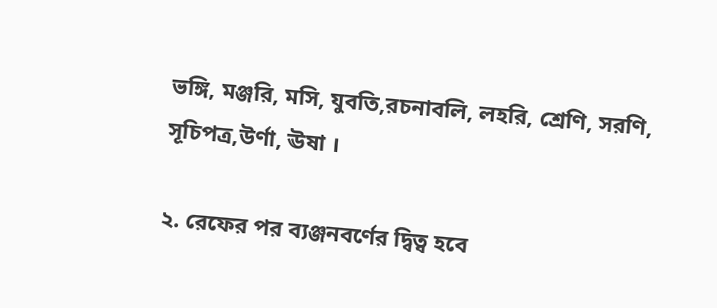ভঙ্গি, মঞ্জরি, মসি, যুবতি,রচনাবলি, লহরি, শ্রেণি, সরণি, সূচিপত্র,উর্ণা, ঊষা ।

২. রেফের পর ব্যঞ্জনবর্ণের দ্বিত্ব হবে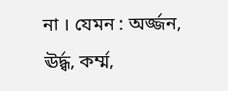না । যেমন : অর্জ্জন, ঊর্দ্ধ্ব, কর্ম্ম,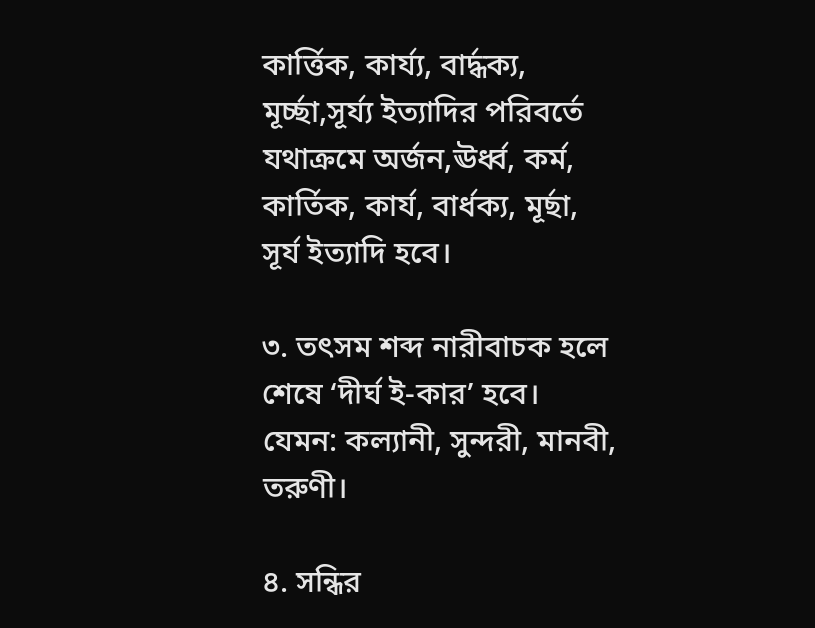কার্ত্তিক, কার্য্য, বার্দ্ধক্য, মূর্চ্ছা,সূর্য্য ইত্যাদির পরিবর্তে যথাক্রমে অর্জন,ঊর্ধ্ব, কর্ম, কার্তিক, কার্য, বার্ধক্য, মূৰ্ছা, সূর্য ইত্যাদি হবে।

৩. তৎসম শব্দ নারীবাচক হলে শেষে ‘দীর্ঘ ই-কার’ হবে।  যেমন: কল্যানী, সুন্দরী, মানবী, তরুণী।

৪. সন্ধির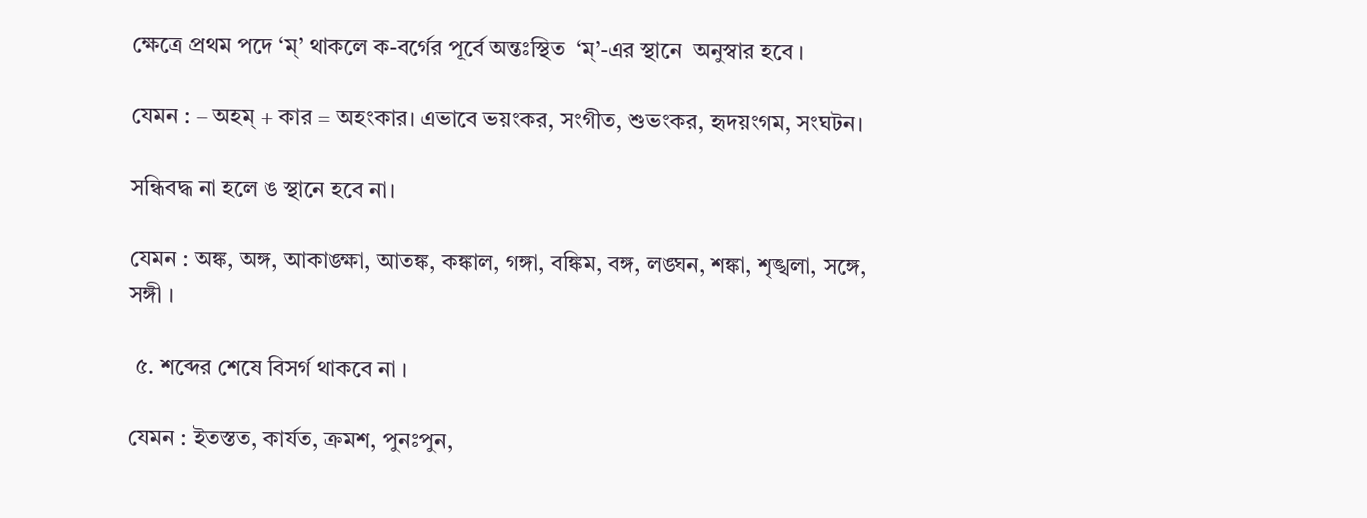ক্ষেত্রে প্রথম পদে ‘ম্‌’ থাকলে ক-বর্গের পূর্বে অন্তঃস্থিত  ‘ম্‌’-এর স্থানে  অনুস্বার হবে ।

যেমন : – অহম্ + কার = অহংকার। এভাবে ভয়ংকর, সংগীত, শুভংকর, হৃদয়ংগম, সংঘটন।

সন্ধিবদ্ধ না হলে ঙ স্থানে হবে না।

যেমন : অঙ্ক, অঙ্গ, আকাঙ্ক্ষা, আতঙ্ক, কঙ্কাল, গঙ্গা, বঙ্কিম, বঙ্গ, লঙ্ঘন, শঙ্কা, শৃঙ্খলা, সঙ্গে, সঙ্গী ।

 ৫. শব্দের শেষে বিসর্গ থাকবে না ।

যেমন : ইতস্তত, কার্যত, ক্রমশ, পুনঃপুন,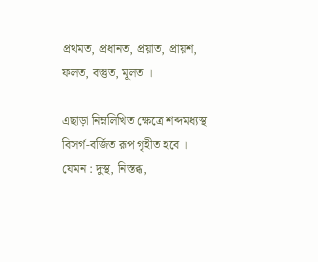প্রথমত, প্রধানত, প্রয়াত, প্রায়শ, ফলত, বস্তুত, মূলত ।

এছাড়া নিম্নলিখিত ক্ষেত্রে শব্দমধ্যস্থ বিসর্গ-বর্জিত রূপ গৃহীত হবে । যেমন : দুস্থ, নিস্তব্ধ,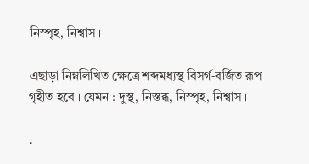নিস্পৃহ, নিশ্বাস ।

এছাড়া নিম্নলিখিত ক্ষেত্রে শব্দমধ্যস্থ বিসর্গ-বর্জিত রূপ গৃহীত হবে । যেমন : দুস্থ, নিস্তব্ধ, নিস্পৃহ, নিশ্বাস ।

.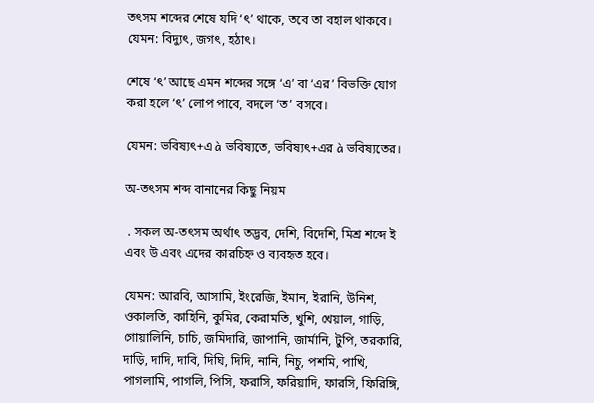তৎসম শব্দের শেষে যদি ‘ৎ’ থাকে, তবে তা বহাল থাকবে। যেমন: বিদ্যুৎ, জগৎ, হঠাৎ।

শেষে ‘ৎ’ আছে এমন শব্দের সঙ্গে ‘এ’ বা ‘এর’ বিভক্তি যোগ করা হলে ‘ৎ’ লোপ পাবে, বদলে ‘ত’ বসবে।

যেমন: ভবিষ্যৎ+এ à ভবিষ্যতে, ভবিষ্যৎ+এর à ভবিষ্যতের।

অ-তৎসম শব্দ বানানের কিছু নিয়ম

 . সকল অ-তৎসম অর্থাৎ তদ্ভব, দেশি, বিদেশি, মিশ্র শব্দে ই এবং উ এবং এদের কারচিহ্ন ও ব্যবহৃত হবে।

যেমন: আরবি, আসামি, ইংরেজি, ইমান, ইরানি, উনিশ, ওকালতি, কাহিনি, কুমির, কেরামতি, খুশি, খেয়াল, গাড়ি, গোয়ালিনি, চাচি, জমিদারি, জাপানি, জার্মানি, টুপি, তরকারি, দাড়ি, দাদি, দাবি, দিঘি, দিদি, নানি, নিচু, পশমি, পাখি, পাগলামি, পাগলি, পিসি, ফরাসি, ফরিয়াদি, ফারসি, ফিরিঙ্গি,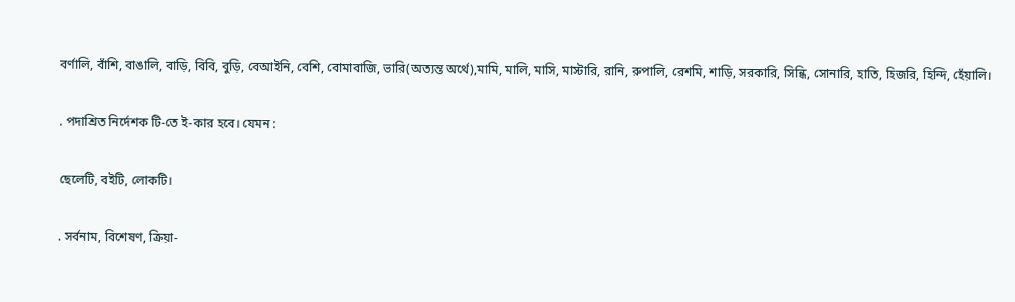বর্ণালি, বাঁশি, বাঙালি, বাড়ি, বিবি, বুড়ি, বেআইনি, বেশি, বোমাবাজি, ভারি(অত্যন্ত অর্থে),মামি, মালি, মাসি, মাস্টারি, রানি, রুপালি, রেশমি, শাড়ি, সরকারি, সিন্ধি, সোনারি, হাতি, হিজরি, হিন্দি, হেঁয়ালি।

. পদাশ্রিত নির্দেশক টি-তে ই-কার হবে। যেমন :

ছেলেটি, বইটি, লোকটি।

. সর্বনাম, বিশেষণ, ক্রিয়া-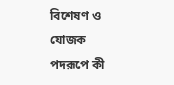বিশেষণ ও যোজক পদরূপে কী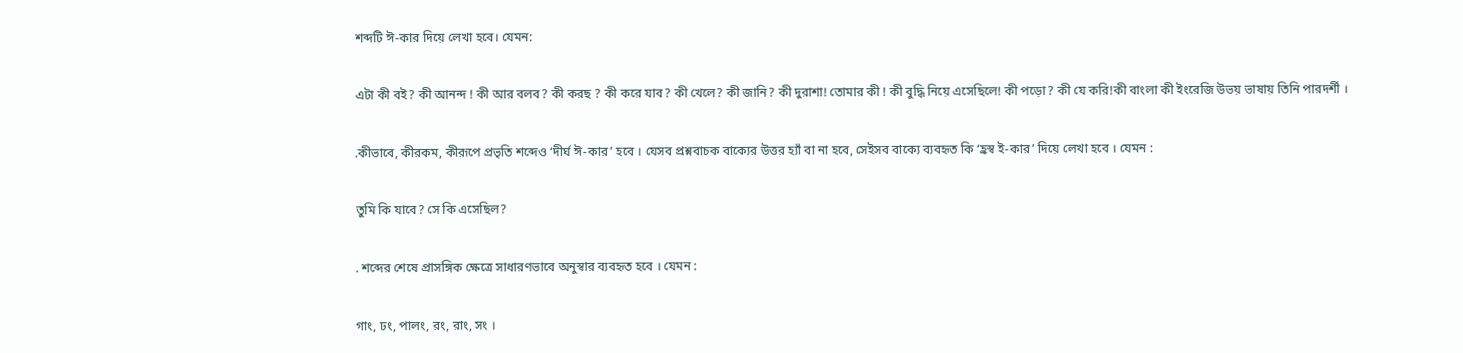শব্দটি ঈ-কার দিয়ে লেখা হবে। যেমন:

এটা কী বই? কী আনন্দ ! কী আর বলব? কী করছ ? কী করে যাব? কী খেলে? কী জানি? কী দুরাশা! তোমার কী ! কী বুদ্ধি নিয়ে এসেছিলে! কী পড়ো? কী যে করি!কী বাংলা কী ইংরেজি উভয় ভাষায় তিনি পারদর্শী ।

.কীভাবে, কীরকম, কীরূপে প্রভৃতি শব্দেও ‘দীর্ঘ ঈ-কার’ হবে । যেসব প্রশ্নবাচক বাক্যের উত্তর হ্যাঁ বা না হবে, সেইসব বাক্যে ব্যবহৃত কি ‘হ্রস্ব ই-কার’ দিয়ে লেখা হবে । যেমন :

তুমি কি যাবে? সে কি এসেছিল?

. শব্দের শেষে প্রাসঙ্গিক ক্ষেত্রে সাধারণভাবে অনুস্বার ব্যবহৃত হবে । যেমন :

গাং, ঢং, পালং, রং, রাং, সং ।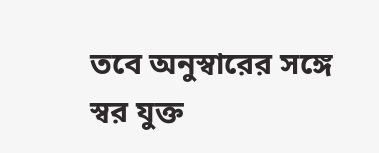তবে অনুস্বারের সঙ্গে স্বর যুক্ত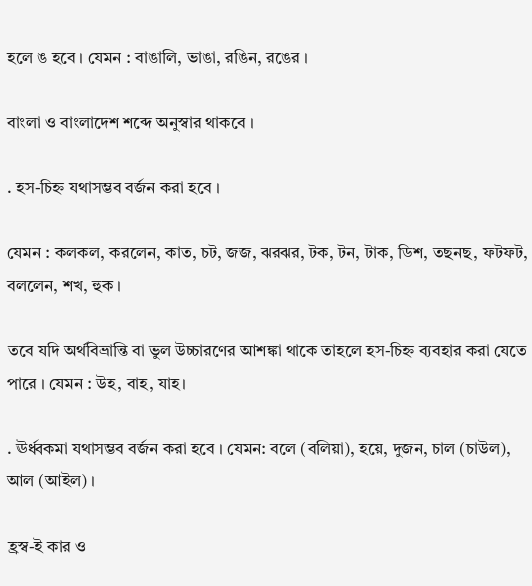হলে ঙ হবে । যেমন : বাঙালি, ভাঙা, রঙিন, রঙের ।

বাংলা ও বাংলাদেশ শব্দে অনুস্বার থাকবে ।

. হস-চিহ্ন যথাসম্ভব বর্জন করা হবে ।

যেমন : কলকল, করলেন, কাত, চট, জজ, ঝরঝর, টক, টন, টাক, ডিশ, তছনছ, ফটফট, বললেন, শখ, হুক ।

তবে যদি অর্থবিভ্রান্তি বা ভুল উচ্চারণের আশঙ্কা থাকে তাহলে হস-চিহ্ন ব্যবহার করা যেতে পারে । যেমন : উহ, বাহ, যাহ।

. ঊর্ধ্বকমা যথাসম্ভব বর্জন করা হবে । যেমন: বলে (বলিয়া), হয়ে, দুজন, চাল (চাউল), আল (আইল) ।

হ্রস্ব-ই কার ও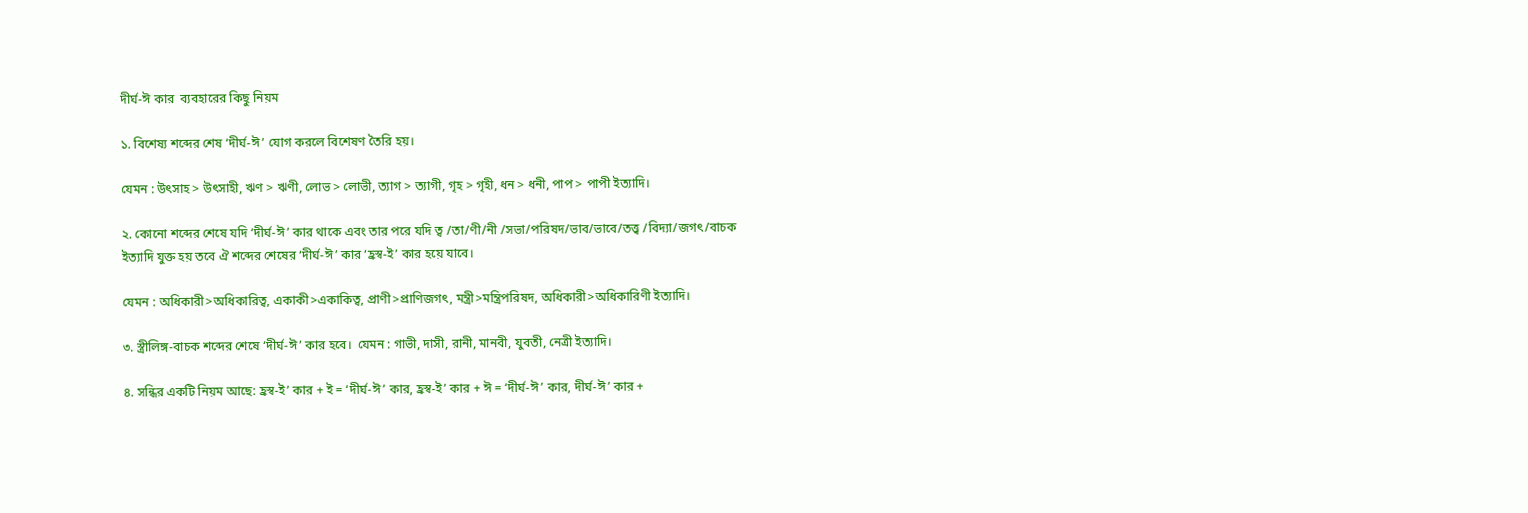দীর্ঘ-ঈ কার  ব্যবহারের কিছু নিয়ম

১. বিশেষ্য শব্দের শেষ ‘দীর্ঘ-ঈ’ যোগ করলে বিশেষণ তৈরি হয়।

যেমন : উৎসাহ > উৎসাহী, ঋণ > ঋণী, লোভ > লোভী, ত্যাগ > ত্যাগী, গৃহ > গৃহী, ধন > ধনী, পাপ > পাপী ইত্যাদি।

২. কোনো শব্দের শেষে যদি ‘দীর্ঘ-ঈ’ কার থাকে এবং তার পরে যদি ত্ব /তা/ণী/নী /সভা/পরিষদ/ভাব/ভাবে/তত্ত্ব /বিদ্যা/জগৎ/বাচক ইত্যাদি যুক্ত হয় তবে ঐ শব্দের শেষের ‘দীর্ঘ-ঈ’ কার ‘হ্রস্ব-ই’ কার হয়ে যাবে।

যেমন : অধিকারী>অধিকারিত্ব, একাকী>একাকিত্ব, প্রাণী>প্রাণিজগৎ, মন্ত্রী>মন্ত্রিপরিষদ, অধিকারী>অধিকারিণী ইত্যাদি।

৩. স্ত্রীলিঙ্গ-বাচক শব্দের শেষে ‘দীর্ঘ-ঈ’ কার হবে।  যেমন : গাভী, দাসী, রানী, মানবী, যুবতী, নেত্রী ইত্যাদি।

৪. সন্ধির একটি নিয়ম আছে: হ্রস্ব-ই’ কার + ই = ‘দীর্ঘ-ঈ’ কার, হ্রস্ব-ই’ কার + ঈ = ‘দীর্ঘ-ঈ’ কার, দীর্ঘ-ঈ’ কার +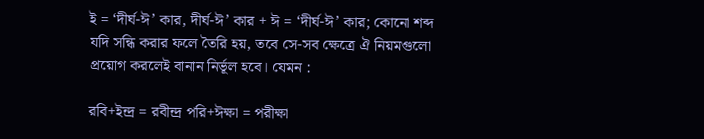ই = ‘দীর্ঘ-ঈ’ কার, দীর্ঘ-ঈ’ কার + ঈ = ‘দীর্ঘ-ঈ’ কার; কোনো শব্দ যদি সন্ধি করার ফলে তৈরি হয়, তবে সে-সব ক্ষেত্রে ঐ নিয়মগুলো প্রয়োগ করলেই বানান নির্ভূল হবে। যেমন :

রবি+ইন্দ্র = রবীন্দ্র পরি+ঈক্ষা = পরীক্ষা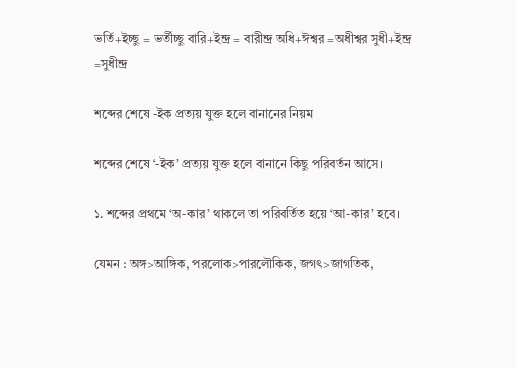ভর্তি+ইচ্ছু = ভর্তীচ্ছু বারি+ইন্দ্র = বারীন্দ্র অধি+ঈশ্বর =অধীশ্বর সুধী+ইন্দ্র =সুধীন্দ্র

শব্দের শেষে -ইক প্রত্যয় যুক্ত হলে বানানের নিয়ম

শব্দের শেষে ‘-ইক’ প্রত্যয় যুক্ত হলে বানানে কিছু পরিবর্তন আসে।

১. শব্দের প্রথমে ‘অ-কার’ থাকলে তা পরিবর্তিত হয়ে ‘আ-কার’ হবে।

যেমন : অঙ্গ>আঙ্গিক, পরলোক>পারলৌকিক, জগৎ>জাগতিক,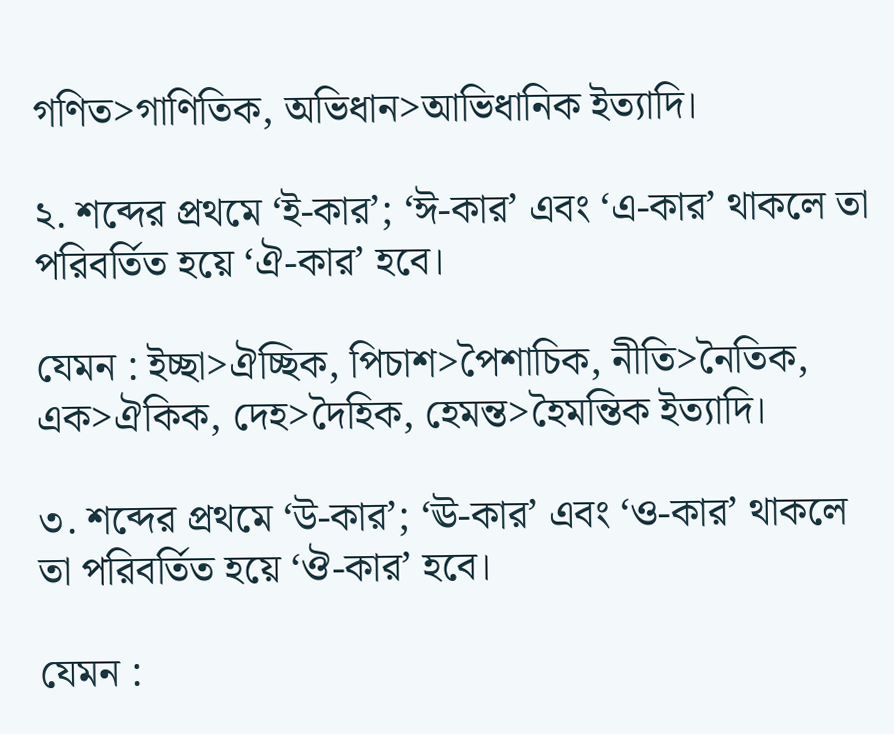গণিত>গাণিতিক, অভিধান>আভিধানিক ইত্যাদি।

২. শব্দের প্রথমে ‘ই-কার’; ‘ঈ-কার’ এবং ‘এ-কার’ থাকলে তা পরিবর্তিত হয়ে ‘ঐ-কার’ হবে।

যেমন : ইচ্ছা>ঐচ্ছিক, পিচাশ>পৈশাচিক, নীতি>নৈতিক, এক>ঐকিক, দেহ>দৈহিক, হেমন্ত>হৈমন্তিক ইত্যাদি।

৩. শব্দের প্রথমে ‘উ-কার’; ‘ঊ-কার’ এবং ‘ও-কার’ থাকলে তা পরিবর্তিত হয়ে ‘ঔ-কার’ হবে।

যেমন :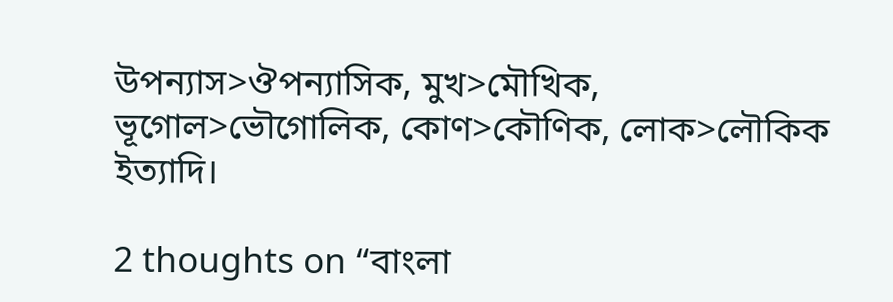উপন্যাস>ঔপন্যাসিক, মুখ>মৌখিক, ভূগোল>ভৌগোলিক, কোণ>কৌণিক, লোক>লৌকিক ইত্যাদি।

2 thoughts on “বাংলা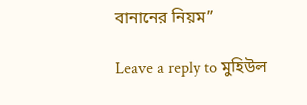বানানের নিয়ম”

Leave a reply to মুহিউল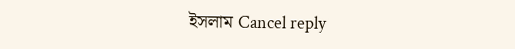ইসলাম Cancel reply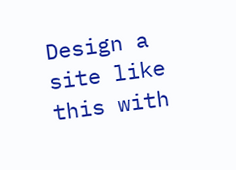Design a site like this with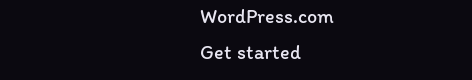WordPress.com
Get started